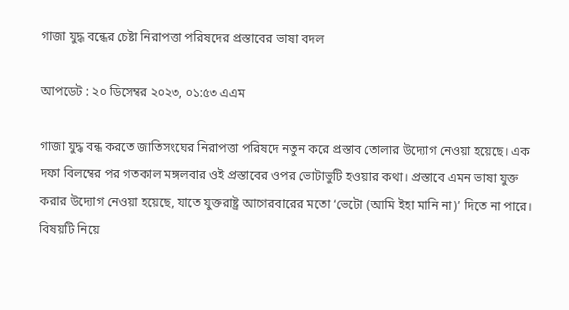গাজা যুদ্ধ বন্ধের চেষ্টা নিরাপত্তা পরিষদের প্রস্তাবের ভাষা বদল

আপডেট : ২০ ডিসেম্বর ২০২৩, ০১:৫৩ এএম

গাজা যুদ্ধ বন্ধ করতে জাতিসংঘের নিরাপত্তা পরিষদে নতুন করে প্রস্তাব তোলার উদ্যোগ নেওয়া হয়েছে। এক দফা বিলম্বের পর গতকাল মঙ্গলবার ওই প্রস্তাবের ওপর ভোটাভুটি হওয়ার কথা। প্রস্তাবে এমন ভাষা যুক্ত করার উদ্যোগ নেওয়া হয়েছে, যাতে যুক্তরাষ্ট্র আগেরবারের মতো ‘ভেটো (আমি ইহা মানি না)’ দিতে না পারে। বিষয়টি নিয়ে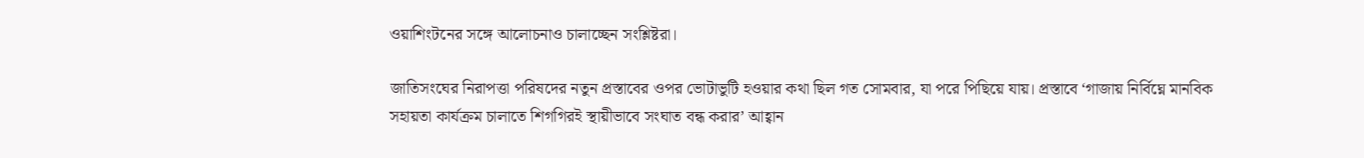ওয়াশিংটনের সঙ্গে আলোচনাও চালাচ্ছেন সংশ্লিষ্টরা।

জাতিসংঘের নিরাপত্তা পরিষদের নতুন প্রস্তাবের ওপর ভোটাভুটি হওয়ার কথা ছিল গত সোমবার, যা পরে পিছিয়ে যায়। প্রস্তাবে ‘গাজায় নির্বিঘ্নে মানবিক সহায়তা কার্যক্রম চালাতে শিগগিরই স্থায়ীভাবে সংঘাত বন্ধ করার’ আহ্বান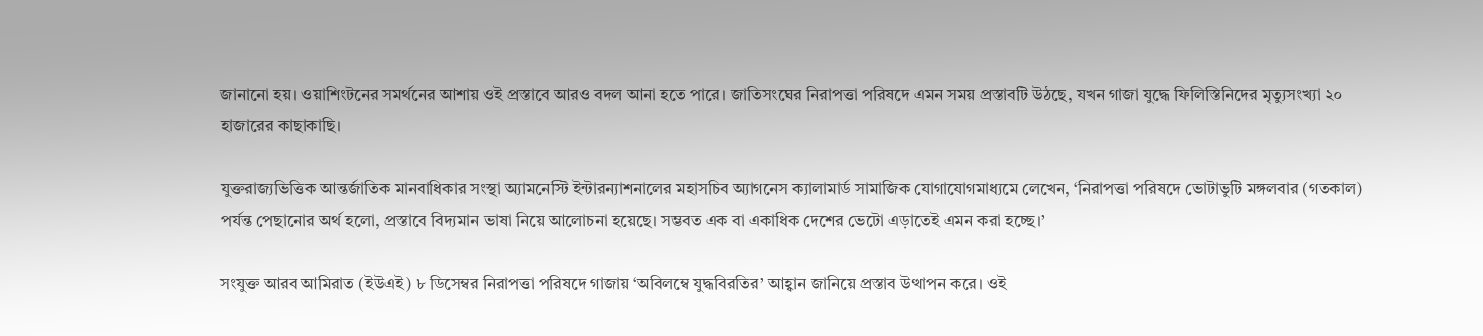জানানো হয়। ওয়াশিংটনের সমর্থনের আশায় ওই প্রস্তাবে আরও বদল আনা হতে পারে। জাতিসংঘের নিরাপত্তা পরিষদে এমন সময় প্রস্তাবটি উঠছে, যখন গাজা যুদ্ধে ফিলিস্তিনিদের মৃত্যুসংখ্যা ২০ হাজারের কাছাকাছি।

যুক্তরাজ্যভিত্তিক আন্তর্জাতিক মানবাধিকার সংস্থা অ্যামনেস্টি ইন্টারন্যাশনালের মহাসচিব অ্যাগনেস ক্যালামার্ড সামাজিক যোগাযোগমাধ্যমে লেখেন, ‘নিরাপত্তা পরিষদে ভোটাভুটি মঙ্গলবার (গতকাল) পর্যন্ত পেছানোর অর্থ হলো, প্রস্তাবে বিদ্যমান ভাষা নিয়ে আলোচনা হয়েছে। সম্ভবত এক বা একাধিক দেশের ভেটো এড়াতেই এমন করা হচ্ছে।’

সংযুক্ত আরব আমিরাত (ইউএই) ৮ ডিসেম্বর নিরাপত্তা পরিষদে গাজায় ‘অবিলম্বে যুদ্ধবিরতির’ আহ্বান জানিয়ে প্রস্তাব উত্থাপন করে। ওই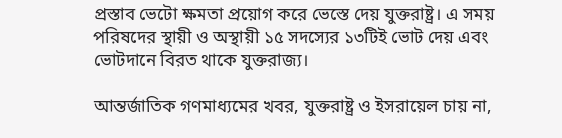প্রস্তাব ভেটো ক্ষমতা প্রয়োগ করে ভেস্তে দেয় যুক্তরাষ্ট্র। এ সময় পরিষদের স্থায়ী ও অস্থায়ী ১৫ সদস্যের ১৩টিই ভোট দেয় এবং ভোটদানে বিরত থাকে যুক্তরাজ্য।

আন্তর্জাতিক গণমাধ্যমের খবর, যুক্তরাষ্ট্র ও ইসরায়েল চায় না,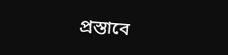প্রস্তাবে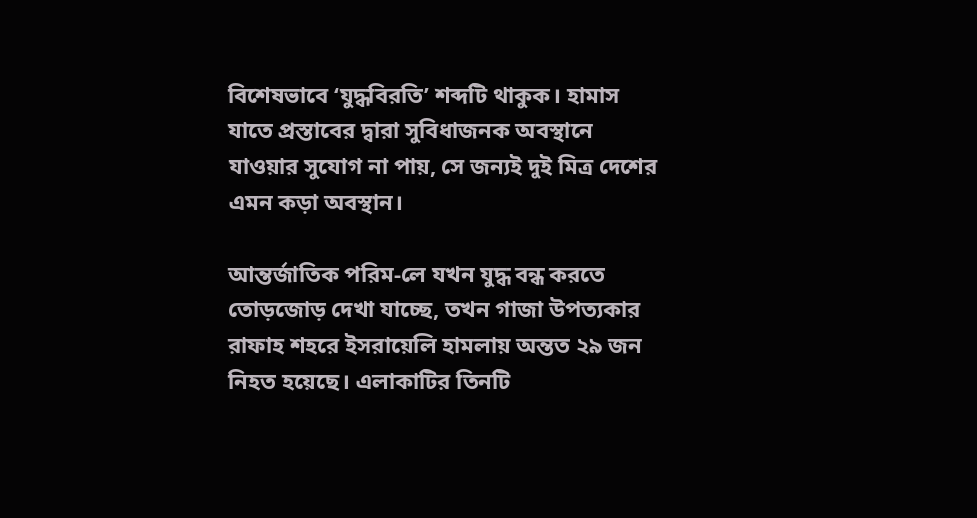বিশেষভাবে ‘যুদ্ধবিরতি’ শব্দটি থাকুক। হামাস যাতে প্রস্তাবের দ্বারা সুবিধাজনক অবস্থানে যাওয়ার সুযোগ না পায়, সে জন্যই দুই মিত্র দেশের এমন কড়া অবস্থান।

আন্তর্জাতিক পরিম-লে যখন যুদ্ধ বন্ধ করতে তোড়জোড় দেখা যাচ্ছে, তখন গাজা উপত্যকার রাফাহ শহরে ইসরায়েলি হামলায় অন্তত ২৯ জন নিহত হয়েছে। এলাকাটির তিনটি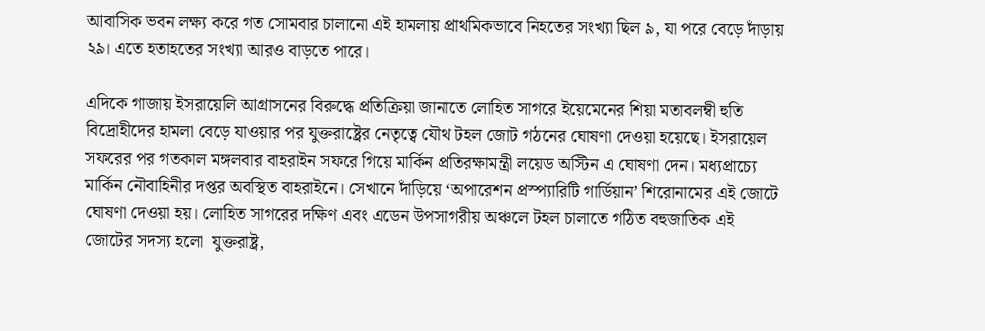আবাসিক ভবন লক্ষ্য করে গত সোমবার চালানো এই হামলায় প্রাথমিকভাবে নিহতের সংখ্যা ছিল ৯, যা পরে বেড়ে দাঁড়ায় ২৯। এতে হতাহতের সংখ্যা আরও বাড়তে পারে।

এদিকে গাজায় ইসরায়েলি আগ্রাসনের বিরুদ্ধে প্রতিক্রিয়া জানাতে লোহিত সাগরে ইয়েমেনের শিয়া মতাবলম্বী হুতি বিদ্রোহীদের হামলা বেড়ে যাওয়ার পর যুক্তরাষ্ট্রের নেতৃত্বে যৌথ টহল জোট গঠনের ঘোষণা দেওয়া হয়েছে। ইসরায়েল সফরের পর গতকাল মঙ্গলবার বাহরাইন সফরে গিয়ে মার্কিন প্রতিরক্ষামন্ত্রী লয়েড অস্টিন এ ঘোষণা দেন। মধ্যপ্রাচ্যে মার্কিন নৌবাহিনীর দপ্তর অবস্থিত বাহরাইনে। সেখানে দাঁড়িয়ে ‘অপারেশন প্রস্প্যারিটি গার্ডিয়ান’ শিরোনামের এই জোটে ঘোষণা দেওয়া হয়। লোহিত সাগরের দক্ষিণ এবং এডেন উপসাগরীয় অঞ্চলে টহল চালাতে গঠিত বহুজাতিক এই জোটের সদস্য হলো  যুক্তরাষ্ট্র,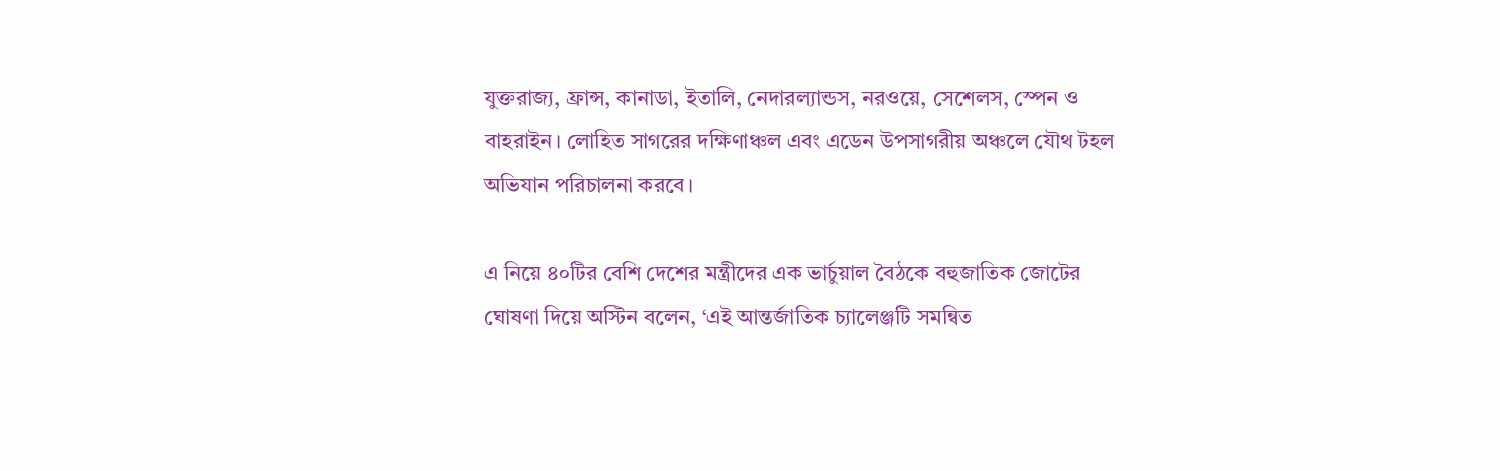যুক্তরাজ্য, ফ্রান্স, কানাডা, ইতালি, নেদারল্যান্ডস, নরওয়ে, সেশেলস, স্পেন ও বাহরাইন। লোহিত সাগরের দক্ষিণাঞ্চল এবং এডেন উপসাগরীয় অঞ্চলে যৌথ টহল অভিযান পরিচালনা করবে।

এ নিয়ে ৪০টির বেশি দেশের মন্ত্রীদের এক ভার্চুয়াল বৈঠকে বহুজাতিক জোটের ঘোষণা দিয়ে অস্টিন বলেন, ‘এই আন্তর্জাতিক চ্যালেঞ্জটি সমন্বিত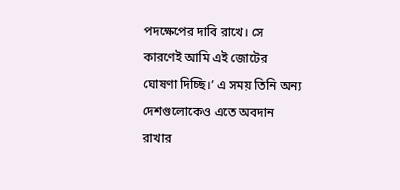পদক্ষেপের দাবি রাখে। সে কারণেই আমি এই জোটের ঘোষণা দিচ্ছি।’ এ সময় তিনি অন্য দেশগুলোকেও এতে অবদান রাখার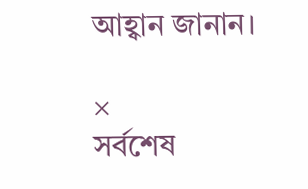আহ্বান জানান।

×
সর্বশেষ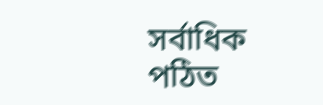সর্বাধিক পঠিত